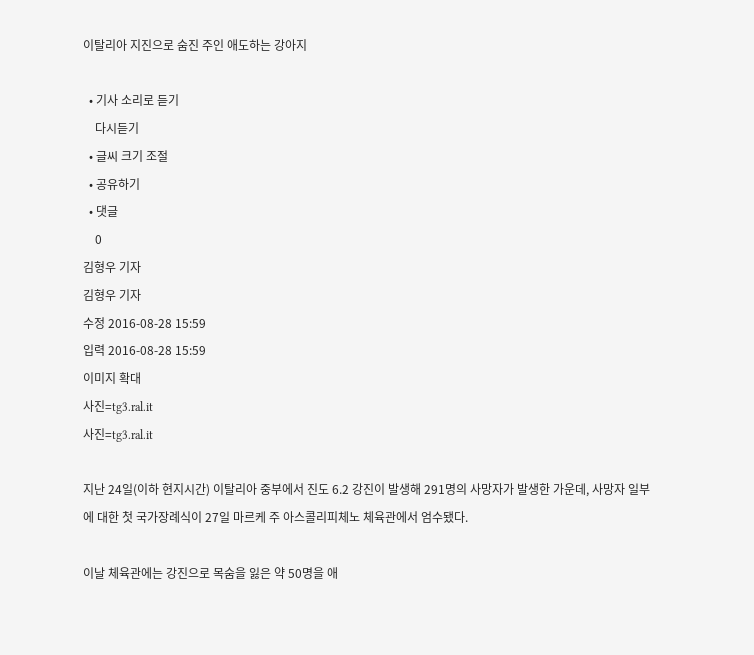이탈리아 지진으로 숨진 주인 애도하는 강아지

  • 기사 소리로 듣기
    다시듣기
  • 글씨 크기 조절
  • 공유하기
  • 댓글
    0
김형우 기자
김형우 기자
수정 2016-08-28 15:59
입력 2016-08-28 15:59
이미지 확대
사진=tg3.ral.it
사진=tg3.ral.it

지난 24일(이하 현지시간) 이탈리아 중부에서 진도 6.2 강진이 발생해 291명의 사망자가 발생한 가운데, 사망자 일부에 대한 첫 국가장례식이 27일 마르케 주 아스콜리피체노 체육관에서 엄수됐다.

이날 체육관에는 강진으로 목숨을 잃은 약 50명을 애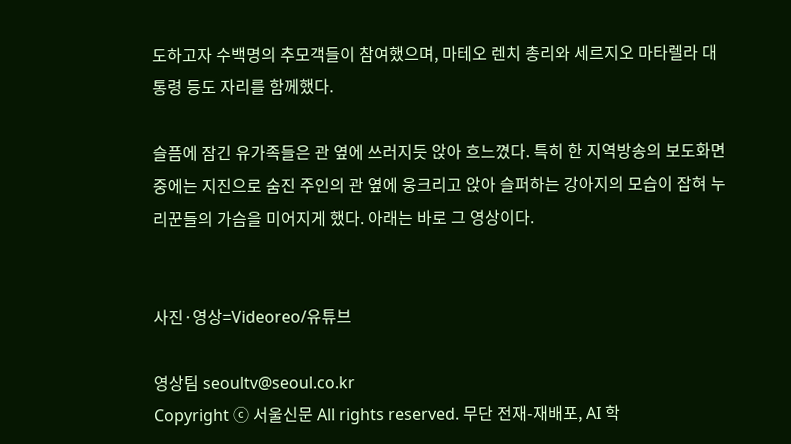도하고자 수백명의 추모객들이 참여했으며, 마테오 렌치 총리와 세르지오 마타렐라 대통령 등도 자리를 함께했다.

슬픔에 잠긴 유가족들은 관 옆에 쓰러지듯 앉아 흐느꼈다. 특히 한 지역방송의 보도화면 중에는 지진으로 숨진 주인의 관 옆에 웅크리고 앉아 슬퍼하는 강아지의 모습이 잡혀 누리꾼들의 가슴을 미어지게 했다. 아래는 바로 그 영상이다.


사진·영상=Videoreo/유튜브

영상팀 seoultv@seoul.co.kr
Copyright ⓒ 서울신문 All rights reserved. 무단 전재-재배포, AI 학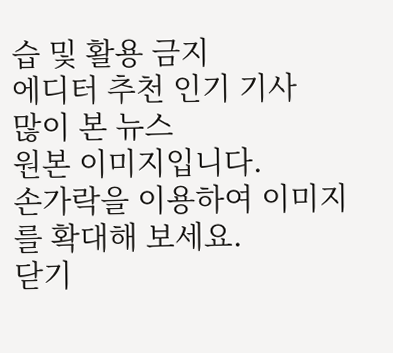습 및 활용 금지
에디터 추천 인기 기사
많이 본 뉴스
원본 이미지입니다.
손가락을 이용하여 이미지를 확대해 보세요.
닫기